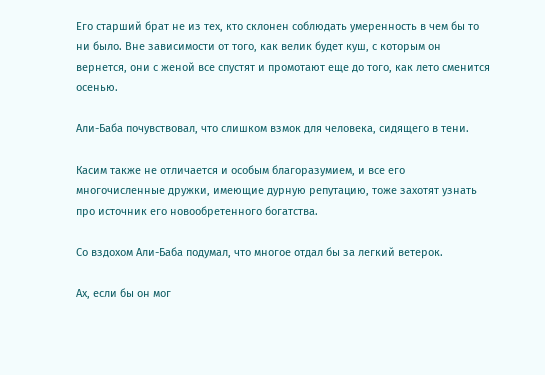Его старший брат не из тех, кто склонен соблюдать умеренность в чем бы то ни было. Вне зависимости от того, как велик будет куш, с которым он вернется, они с женой все спустят и промотают еще до того, как лето сменится осенью.

Али-Баба почувствовал, что слишком взмок для человека, сидящего в тени.

Касим также не отличается и особым благоразумием, и все его многочисленные дружки, имеющие дурную репутацию, тоже захотят узнать про источник его новообретенного богатства.

Со вздохом Али-Баба подумал, что многое отдал бы за легкий ветерок.

Ах, если бы он мог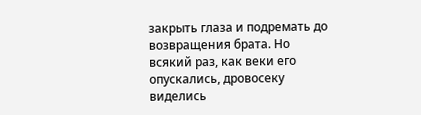закрыть глаза и подремать до возвращения брата. Но всякий раз, как веки его опускались, дровосеку виделись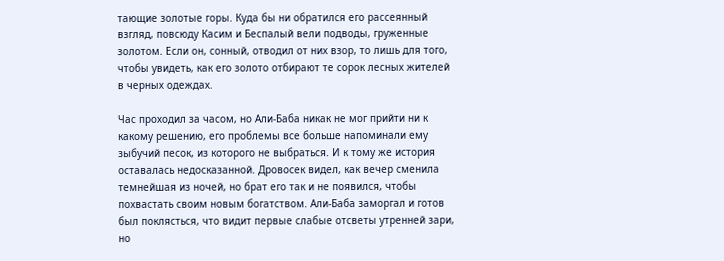тающие золотые горы. Куда бы ни обратился его рассеянный взгляд, повсюду Касим и Беспалый вели подводы, груженные золотом. Если он, сонный, отводил от них взор, то лишь для того, чтобы увидеть, как его золото отбирают те сорок лесных жителей в черных одеждах.

Час проходил за часом, но Али-Баба никак не мог прийти ни к какому решению, его проблемы все больше напоминали ему зыбучий песок, из которого не выбраться. И к тому же история оставалась недосказанной. Дровосек видел, как вечер сменила темнейшая из ночей, но брат его так и не появился, чтобы похвастать своим новым богатством. Али-Баба заморгал и готов был поклясться, что видит первые слабые отсветы утренней зари, но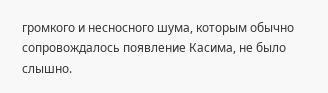громкого и несносного шума, которым обычно сопровождалось появление Касима, не было слышно.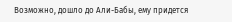Возможно, дошло до Али-Бабы, ему придется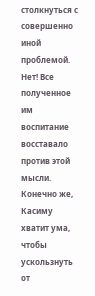столкнуться с совершенно иной проблемой. Нет! Все полученное им воспитание восставало против этой мысли. Конечно же, Касиму хватит ума, чтобы ускользнуть от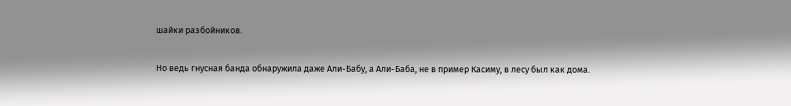шайки разбойников.

Но ведь гнусная банда обнаружила даже Али-Бабу, а Али-Баба, не в пример Касиму, в лесу был как дома.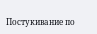Постукивание по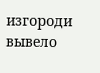изгороди вывело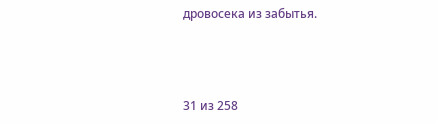дровосека из забытья.



31 из 258